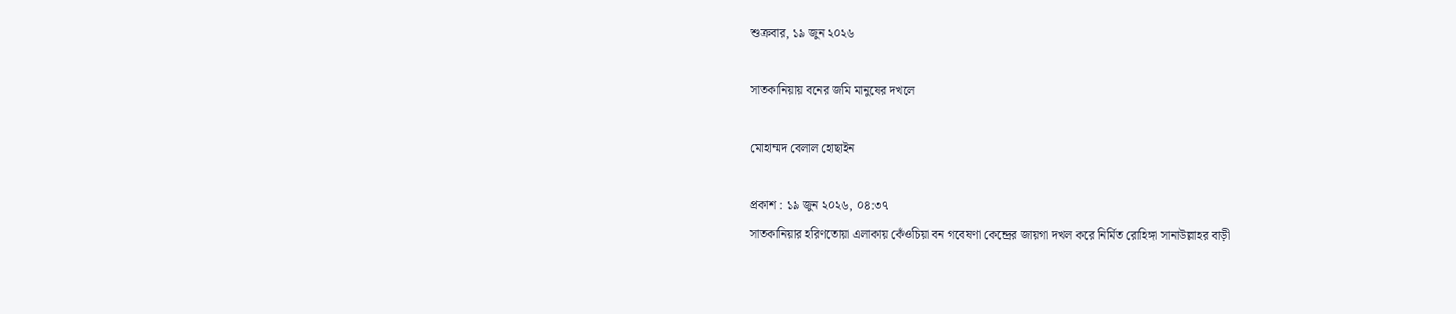শুক্রবার, ১৯ জুন ২০২৬

সাতকানিয়ায় বনের জমি মানুষের দখলে

মোহাম্মদ বেলাল হোছাইন

প্রকাশ : ১৯ জুন ২০২৬, ০৪:৩৭
সাতকানিয়ার হরিণতোয়া এলাকায় কেঁওচিয়া বন গবেষণা কেন্দ্রের জায়গা দখল করে নির্মিত রোহিঙ্গা সানাউল্লাহর বাড়ী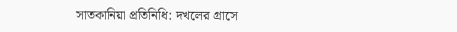সাতকানিয়া প্রতিনিধি: দখলের গ্রাসে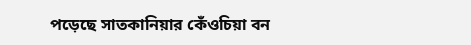পড়েছে সাতকানিয়ার কেঁওচিয়া বন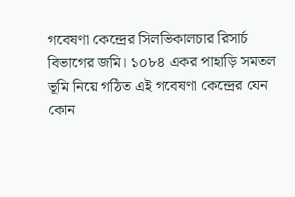গবেষণা কেন্দ্রের সিলভিকালচার রিসার্চ বিভাগের জমি। ১০৮৪ একর পাহাড়ি সমতল ভূমি নিয়ে গঠিত এই গবেষণা কেন্দ্রের যেন কোন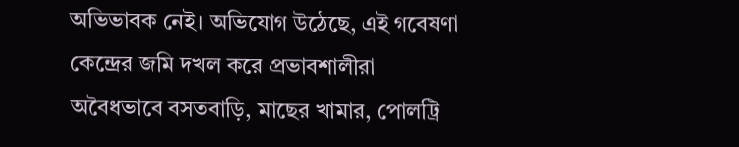অভিভাবক নেই। অভিযোগ উঠেছে, এই গবেষণা কেন্দ্রের জমি দখল করে প্রভাবশালীরা অবৈধভাবে বসতবাড়ি, মাছের খামার, পোলট্রি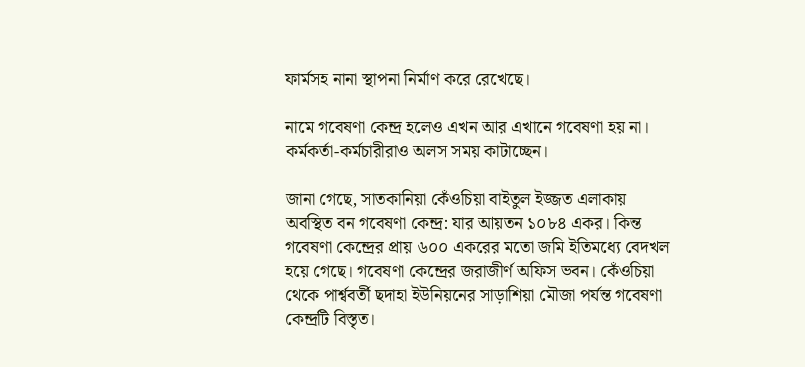ফার্মসহ নানা স্থাপনা নির্মাণ করে রেখেছে।

নামে গবেষণা কেন্দ্র হলেও এখন আর এখানে গবেষণা হয় না। কর্মকর্তা-কর্মচারীরাও অলস সময় কাটাচ্ছেন।

জানা গেছে, সাতকানিয়া কেঁওচিয়া বাইতুল ইজ্জত এলাকায় অবস্থিত বন গবেষণা কেন্দ্র: যার আয়তন ১০৮৪ একর। কিন্ত গবেষণা কেন্দ্রের প্রায় ৬০০ একরের মতো জমি ইতিমধ্যে বেদখল হয়ে গেছে। গবেষণা কেন্দ্রের জরাজীর্ণ অফিস ভবন। কেঁওচিয়া থেকে পার্শ্ববর্তী ছদাহা ইউনিয়নের সাড়াশিয়া মৌজা পর্যন্ত গবেষণা কেন্দ্রটি বিস্তৃত।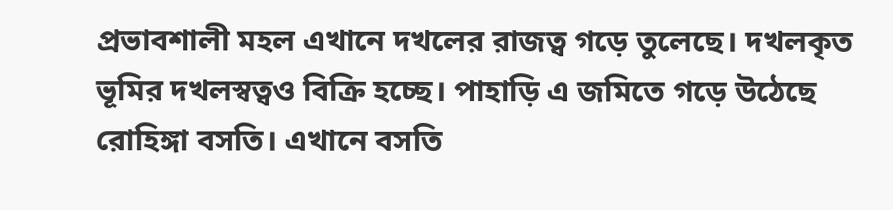প্রভাবশালী মহল এখানে দখলের রাজত্ব গড়ে তুলেছে। দখলকৃত ভূমির দখলস্বত্বও বিক্রি হচ্ছে। পাহাড়ি এ জমিতে গড়ে উঠেছে রোহিঙ্গা বসতি। এখানে বসতি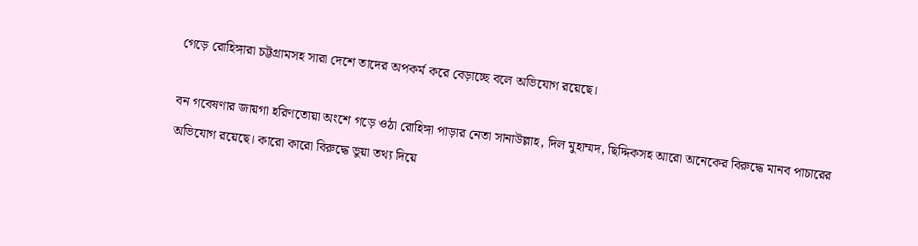গেড়ে রোহিঙ্গারা চট্টগ্রামসহ সারা দেশে তাদের অপকর্ম করে বেড়াচ্ছে বলে অভিযোগ রয়েছে।

বন গবেষণার জায়গা হরিণতোয়া অংশে গড়ে ওঠা রোহিঙ্গা পাড়ার নেতা সানাউল্লাহ, দিল মুহাম্মদ, ছিদ্দিকসহ আরো অনেকের বিরুদ্ধে মানব পাচারের অভিযোগ রয়েছে। কারো কারো বিরুদ্ধে ভুয়া তথ্য দিয়ে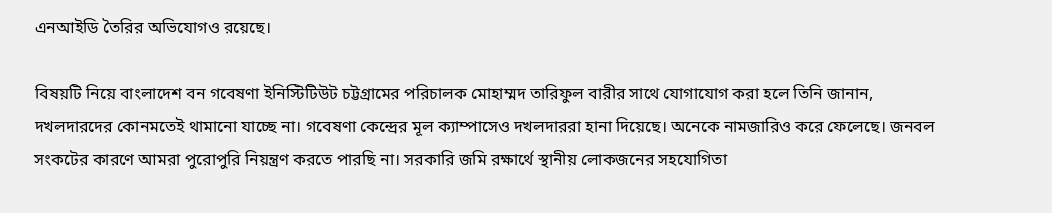এনআইডি তৈরির অভিযোগও রয়েছে।

বিষয়টি নিয়ে বাংলাদেশ বন গবেষণা ইনিস্টিটিউট চট্টগ্রামের পরিচালক মোহাম্মদ তারিফুল বারীর সাথে যোগাযোগ করা হলে তিনি জানান, দখলদারদের কোনমতেই থামানো যাচ্ছে না। গবেষণা কেন্দ্রের মূল ক্যাম্পাসেও দখলদাররা হানা দিয়েছে। অনেকে নামজারিও করে ফেলেছে। জনবল সংকটের কারণে আমরা পুরোপুরি নিয়ন্ত্রণ করতে পারছি না। সরকারি জমি রক্ষার্থে স্থানীয় লোকজনের সহযোগিতা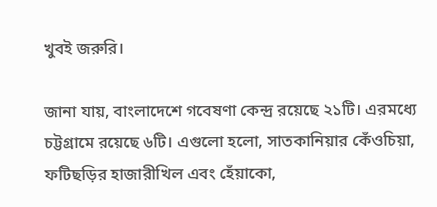খুবই জরুরি।

জানা যায়, বাংলাদেশে গবেষণা কেন্দ্র রয়েছে ২১টি। এরমধ্যে চট্টগ্রামে রয়েছে ৬টি। এগুলো হলো, সাতকানিয়ার কেঁওচিয়া, ফটিছড়ির হাজারীখিল এবং হেঁয়াকো,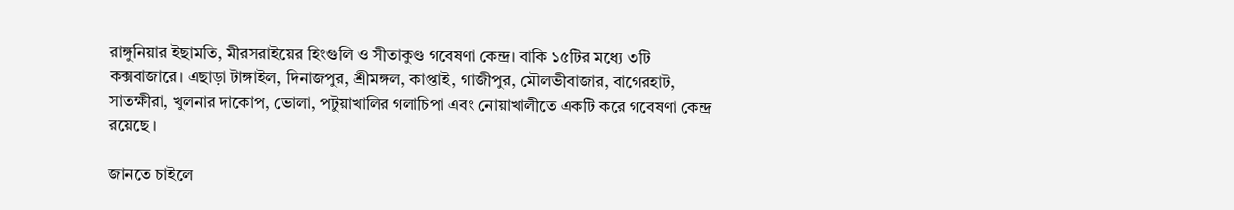রাঙ্গুনিয়ার ইছামতি, মীরসরাইয়ের হিংগুলি ও সীতাকুণ্ড গবেষণা কেন্দ্র। বাকি ১৫টির মধ্যে ৩টি কক্সবাজারে। এছাড়া টাঙ্গাইল, দিনাজপুর, শ্রীমঙ্গল, কাপ্তাই, গাজীপুর, মৌলভীবাজার, বাগেরহাট, সাতক্ষীরা, খুলনার দাকোপ, ভোলা, পটুয়াখালির গলাচিপা এবং নোয়াখালীতে একটি করে গবেষণা কেন্দ্র রয়েছে ।

জানতে চাইলে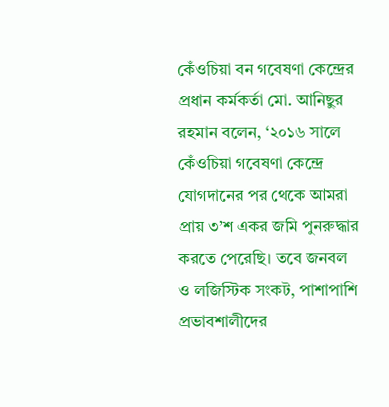কেঁওচিয়া বন গবেষণা কেন্দ্রের প্রধান কর্মকর্তা মো. আনিছুর রহমান বলেন, ‘২০১৬ সালে কেঁওচিয়া গবেষণা কেন্দ্রে যোগদানের পর থেকে আমরা প্রায় ৩’শ একর জমি পুনরুদ্ধার করতে পেরেছি। তবে জনবল ও লজিস্টিক সংকট, পাশাপাশি প্রভাবশালীদের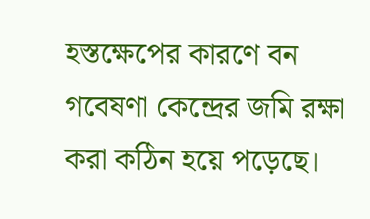হস্তক্ষেপের কারণে বন গবেষণা কেন্দ্রের জমি রক্ষা করা কঠিন হয়ে পড়েছে।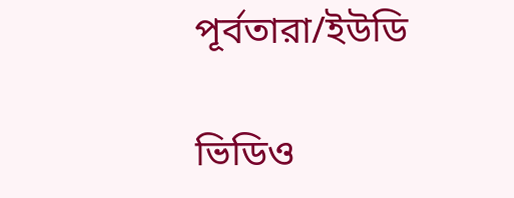পূর্বতারা/ইউডি

ভিডিও